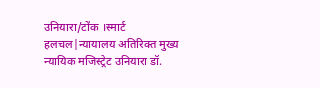उनियारा/टोंक ।स्मार्ट हलचल|न्यायालय अतिरिक्त मुख्य न्यायिक मजिस्ट्रेट उनियारा डॉ.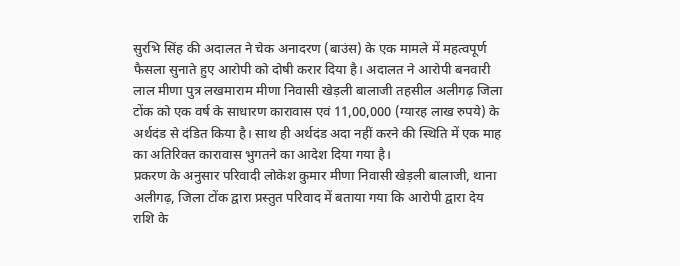सुरभि सिंह की अदालत ने चेक अनादरण (बाउंस) के एक मामले में महत्वपूर्ण फैसला सुनाते हुए आरोपी को दोषी करार दिया है। अदालत ने आरोपी बनवारी लाल मीणा पुत्र लखमाराम मीणा निवासी खेड़ली बालाजी तहसील अलीगढ़ जिला टोंक को एक वर्ष के साधारण कारावास एवं 11,00,000 (ग्यारह लाख रुपये) के अर्थदंड से दंडित किया है। साथ ही अर्थदंड अदा नहीं करने की स्थिति में एक माह का अतिरिक्त कारावास भुगतने का आदेश दिया गया है।
प्रकरण के अनुसार परिवादी लोकेश कुमार मीणा निवासी खेड़ली बालाजी, थाना अलीगढ़, जिला टोंक द्वारा प्रस्तुत परिवाद में बताया गया कि आरोपी द्वारा देय राशि के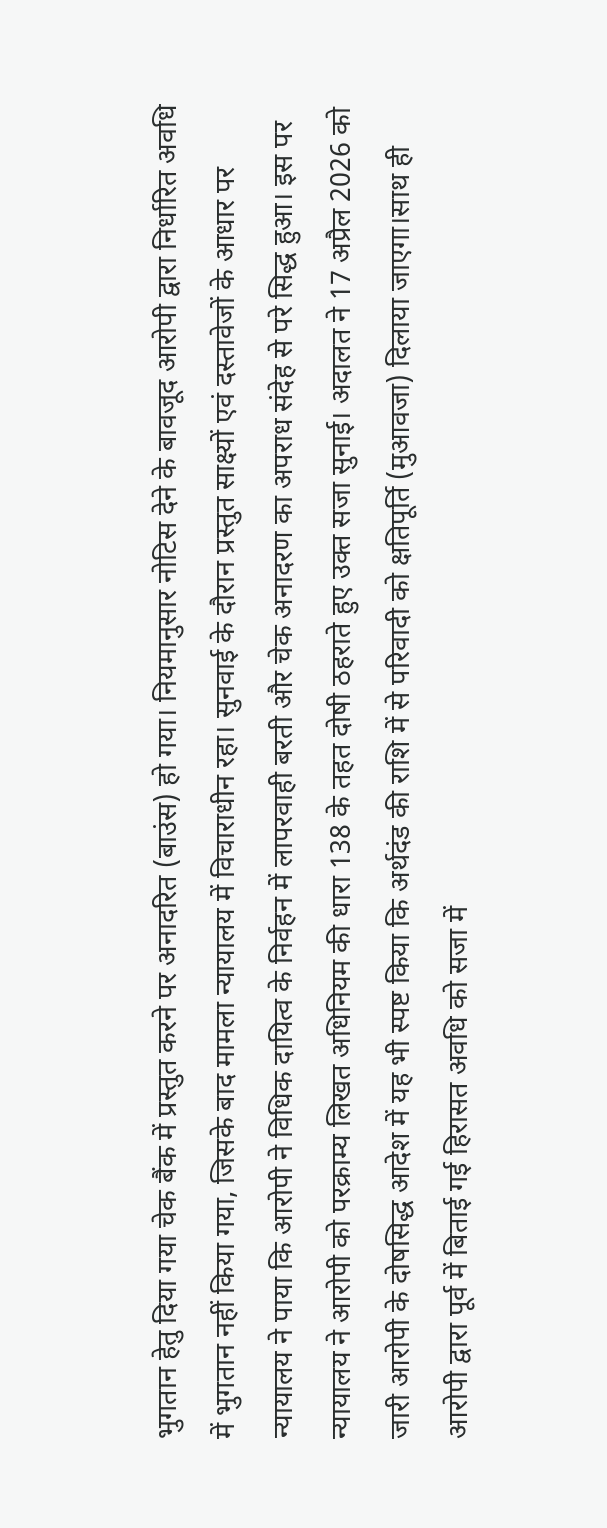भुगतान हेतु दिया गया चेक बैंक में प्रस्तुत करने पर अनादरित (बाउंस) हो गया। नियमानुसार नोटिस देने के बावजूद आरोपी द्वारा निर्धारित अवधि में भुगतान नहीं किया गया, जिसके बाद मामला न्यायालय में विचाराधीन रहा। सुनवाई के दौरान प्रस्तुत साक्ष्यों एवं दस्तावेजों के आधार पर न्यायालय ने पाया कि आरोपी ने विधिक दायित्व के निर्वहन में लापरवाही बरती और चेक अनादरण का अपराध संदेह से परे सिद्ध हुआ। इस पर न्यायालय ने आरोपी को परक्राम्य लिखत अधिनियम की धारा 138 के तहत दोषी ठहराते हुए उक्त सजा सुनाई। अदालत ने 17 अप्रैल 2026 को जारी आरोपी के दोषसिद्ध आदेश में यह भी स्पष्ट किया कि अर्थदंड की राशि में से परिवादी को क्षतिपूर्ति (मुआवजा) दिलाया जाएगा।साथ ही आरोपी द्वारा पूर्व में बिताई गई हिरासत अवधि को सजा में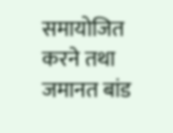समायोजित करने तथा जमानत बांड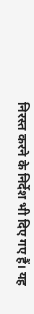निरस्त करने के निर्देश भी दिए गए हैं। यह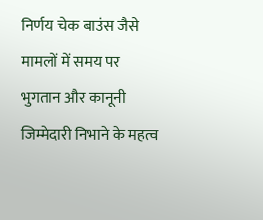निर्णय चेक बाउंस जैसे मामलों में समय पर भुगतान और कानूनी जिम्मेदारी निभाने के महत्व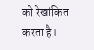को रेखांकित करता है।